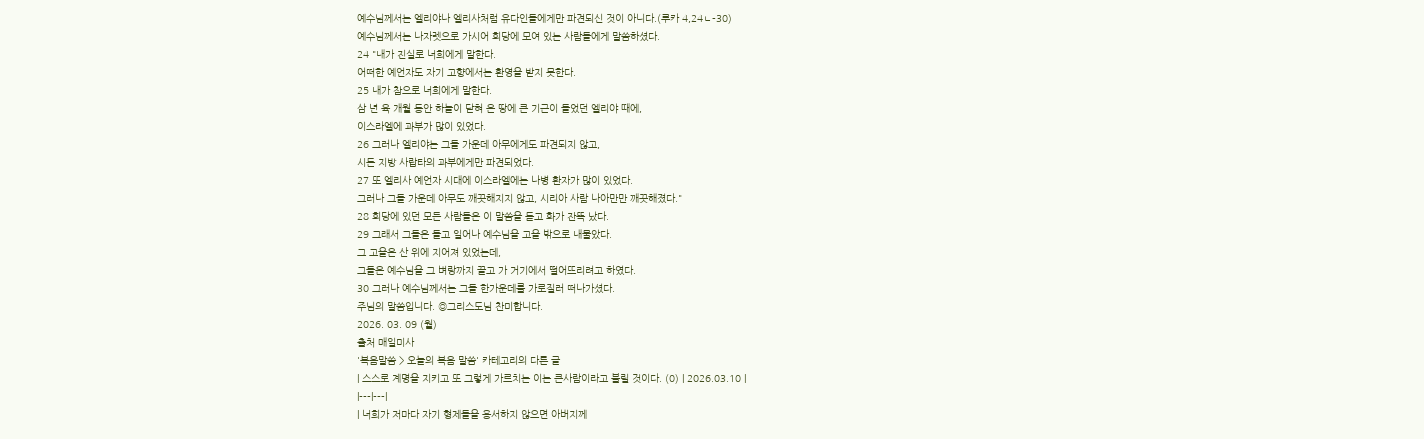예수님께서는 엘리야나 엘리사처럼 유다인들에게만 파견되신 것이 아니다.(루카 4,24ㄴ-30)
예수님께서는 나자렛으로 가시어 회당에 모여 있는 사람들에게 말씀하셨다.
24 "내가 진실로 너희에게 말한다.
어떠한 예언자도 자기 고향에서는 환영을 받지 못한다.
25 내가 참으로 너희에게 말한다.
삼 년 육 개월 동안 하늘이 닫혀 온 땅에 큰 기근이 들었던 엘리야 때에,
이스라엘에 과부가 많이 있었다.
26 그러나 엘리야는 그들 가운데 아무에게도 파견되지 않고,
시돈 지방 사랍타의 과부에게만 파견되었다.
27 또 엘리사 예언자 시대에 이스라엘에는 나병 환자가 많이 있었다.
그러나 그들 가운데 아무도 깨끗해지지 않고, 시리아 사람 나아만만 깨끗해졌다."
28 회당에 있던 모든 사람들은 이 말씀을 듣고 화가 잔뜩 났다.
29 그래서 그들은 들고 일어나 예수님을 고을 밖으로 내물았다.
그 고을은 산 위에 지어져 있었는데,
그들은 예수님을 그 벼랑까지 끌고 가 거기에서 떨어뜨리려고 하였다.
30 그러나 예수님께서는 그들 한가운데를 가로질러 떠나가셨다.
주님의 말씀입니다. ◎그리스도님 찬미합니다.
2026. 03. 09 (월)
출처 매일미사
'복음말씀 > 오늘의 복음 말씀' 카테고리의 다른 글
| 스스로 계명을 지키고 또 그렇게 가르치는 이는 큰사람이라고 불릴 것이다. (0) | 2026.03.10 |
|---|---|
| 너희가 저마다 자기 형제들을 용서하지 않으면 아버지께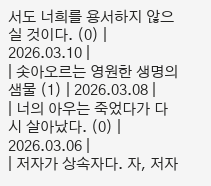서도 너희를 용서하지 않으실 것이다. (0) | 2026.03.10 |
| 솟아오르는 영원한 생명의 샘물 (1) | 2026.03.08 |
| 너의 아우는 죽었다가 다시 살아났다. (0) | 2026.03.06 |
| 저자가 상속자다. 자, 저자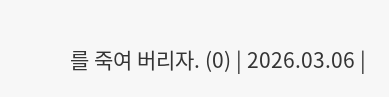를 죽여 버리자. (0) | 2026.03.06 |